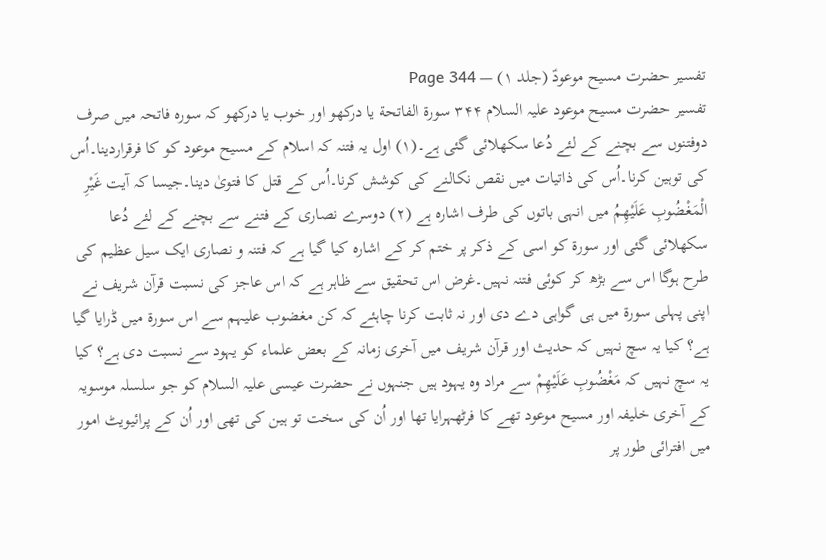تفسیر حضرت مسیح موعودؑ (جلد ۱) — Page 344
تفسیر حضرت مسیح موعود علیہ السلام ۳۴۴ سورة الفاتحة یا درکھو اور خوب یا درکھو کہ سورہ فاتحہ میں صرف دوفتنوں سے بچنے کے لئے دُعا سکھلائی گئی ہے۔(۱) اول یہ فتنہ کہ اسلام کے مسیح موعود کو کا فرقراردینا۔اُس کی توہین کرنا۔اُس کی ذاتیات میں نقص نکالنے کی کوشش کرنا۔اُس کے قتل کا فتویٰ دینا۔جیسا کہ آیت غَيْرِ الْمَغْضُوبِ عَلَيْهِمُ میں انہی باتوں کی طرف اشارہ ہے (۲) دوسرے نصاری کے فتنے سے بچنے کے لئے دُعا سکھلائی گئی اور سورۃ کو اسی کے ذکر پر ختم کر کے اشارہ کیا گیا ہے کہ فتنہ و نصاری ایک سیل عظیم کی طرح ہوگا اس سے بڑھ کر کوئی فتنہ نہیں۔غرض اس تحقیق سے ظاہر ہے کہ اس عاجز کی نسبت قرآن شریف نے اپنی پہلی سورۃ میں ہی گواہی دے دی اور نہ ثابت کرنا چاہئے کہ کن مغضوب علیہم سے اس سورۃ میں ڈرایا گیا ہے؟ کیا یہ سچ نہیں کہ حدیث اور قرآن شریف میں آخری زمانہ کے بعض علماء کو یہود سے نسبت دی ہے؟ کیا یہ سچ نہیں کہ مَغْضُوبِ عَلَيْهِمْ سے مراد وہ یہود ہیں جنہوں نے حضرت عیسی علیہ السلام کو جو سلسلہ موسویہ کے آخری خلیفہ اور مسیح موعود تھے کا فرٹھہرایا تھا اور اُن کی سخت تو ہین کی تھی اور اُن کے پرائیویٹ امور میں افترائی طور پر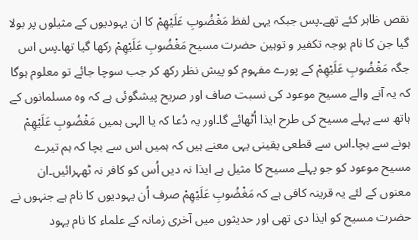نقص ظاہر کئے تھے۔پس جبکہ یہی لفظ مَغْضُوبِ عَلَيْهِمْ كا ان یہودیوں کے مثیلوں پر بولا گیا جن کا نام بوجہ تکفیر و توہین حضرت مسیح مَغْضُوبِ عَلَيْهِمْ رکھا گیا تھا۔پس اس جگہ مَغْضُوبِ عَلَيْهِمْ کے پورے مفہوم کو پیش نظر رکھ کر جب سوچا جائے تو معلوم ہوگا کہ یہ آنے والے مسیح موعود کی نسبت صاف اور صریح پیشگوئی ہے کہ وہ مسلمانوں کے ہاتھ سے پہلے مسیح کی طرح ایذا اُٹھائے گا۔اور یہ دُعا کہ یا الہی ہمیں مَغْضُوبِ عَلَيْهِمْ ہونے سے بچا۔اس سے قطعی یقینی یہی معنے ہیں کہ ہمیں اس سے بچا کہ ہم تیرے مسیح موعود کو جو پہلے مسیح کا مثیل ہے ایذا نہ دیں اُس کو کافر نہ ٹھہرائیں۔ان معنوں کے لئے یہ قرینہ کافی ہے کہ مَغْضُوبِ عَلَيْهِمْ صرف اُن یہودیوں کا نام ہے جنہوں نے حضرت مسیح کو ایذا دی تھی اور حدیثوں میں آخری زمانہ کے علماء کا نام یہود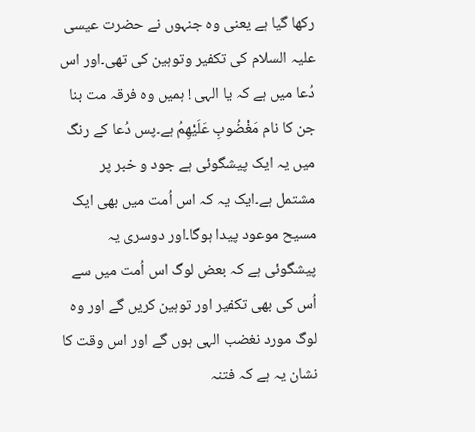رکھا گیا ہے یعنی وہ جنہوں نے حضرت عیسی علیہ السلام کی تکفیر وتوہین کی تھی۔اور اس دُعا میں ہے کہ یا الہی ! ہمیں وہ فرقہ مت بنا جن کا نام مَغْضُوبِ عَلَيْهِمُ ہے۔پس دُعا کے رنگ میں یہ ایک پیشگوئی ہے جود و خبر پر مشتمل ہے۔ایک یہ کہ اس اُمت میں بھی ایک مسیح موعود پیدا ہوگا۔اور دوسری یہ پیشگوئی ہے کہ بعض لوگ اس اُمت میں سے اُس کی بھی تکفیر اور توہین کریں گے اور وہ لوگ مورد نغضب الہی ہوں گے اور اس وقت کا نشان یہ ہے کہ فتنہ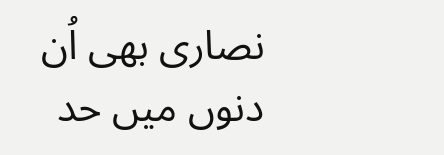نصاری بھی اُن دنوں میں حد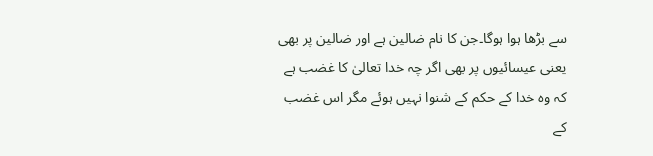سے بڑھا ہوا ہوگا۔جن کا نام ضالین ہے اور ضالین پر بھی یعنی عیسائیوں پر بھی اگر چہ خدا تعالیٰ کا غضب ہے کہ وہ خدا کے حکم کے شنوا نہیں ہوئے مگر اس غضب کے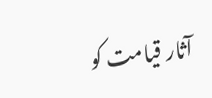آثار قیامت کو